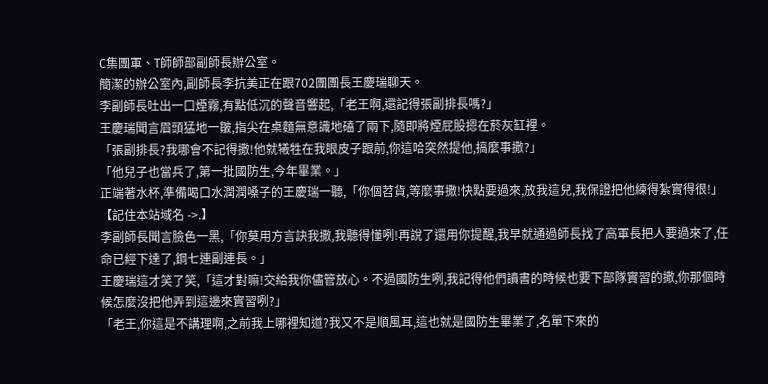C集團軍、T師師部副師長辦公室。
簡潔的辦公室內,副師長李抗美正在跟702團團長王慶瑞聊天。
李副師長吐出一口煙霧,有點低沉的聲音響起,「老王啊,還記得張副排長嗎?」
王慶瑞聞言眉頭猛地一皺,指尖在桌麵無意識地磕了兩下,隨即將煙屁股摁在菸灰缸裡。
「張副排長?我哪會不記得撒!他就犧牲在我眼皮子跟前,你這哈突然提他,搞麼事撒?」
「他兒子也當兵了,第一批國防生,今年畢業。」
正端著水杯,準備喝口水潤潤嗓子的王慶瑞一聽,「你個苕貨,等麼事撒!快點要過來,放我這兒,我保證把他練得紮實得很!」 【記住本站域名 ->.】
李副師長聞言臉色一黑,「你莫用方言訣我撒,我聽得懂咧!再說了還用你提醒,我早就通過師長找了高軍長把人要過來了,任命已經下達了,鋼七連副連長。」
王慶瑞這才笑了笑,「這才對嘛!交給我你儘管放心。不過國防生咧,我記得他們讀書的時候也要下部隊實習的撒,你那個時候怎麼沒把他弄到這邊來實習咧?」
「老王,你這是不講理啊,之前我上哪裡知道?我又不是順風耳,這也就是國防生畢業了,名單下來的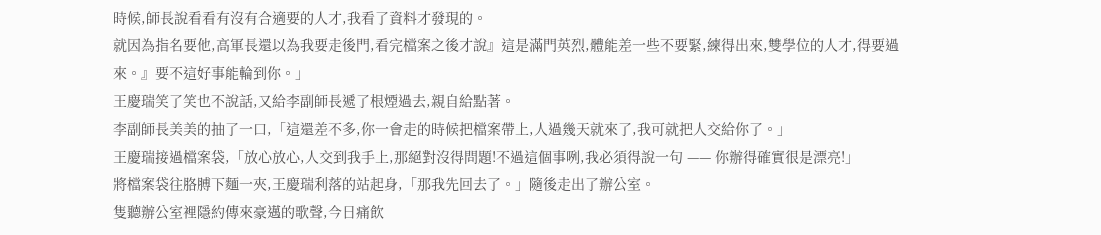時候,師長說看看有沒有合適要的人才,我看了資料才發現的。
就因為指名要他,高軍長還以為我要走後門,看完檔案之後才說』這是滿門英烈,體能差一些不要緊,練得出來,雙學位的人才,得要過來。』要不這好事能輪到你。」
王慶瑞笑了笑也不說話,又給李副師長遞了根煙過去,親自給點著。
李副師長美美的抽了一口,「這還差不多,你一會走的時候把檔案帶上,人過幾天就來了,我可就把人交給你了。」
王慶瑞接過檔案袋,「放心放心,人交到我手上,那絕對沒得問題!不過這個事咧,我必須得說一句 —— 你辦得確實很是漂亮!」
將檔案袋往胳膊下麵一夾,王慶瑞利落的站起身,「那我先回去了。」隨後走出了辦公室。
隻聽辦公室裡隱約傳來豪邁的歌聲,今日痛飲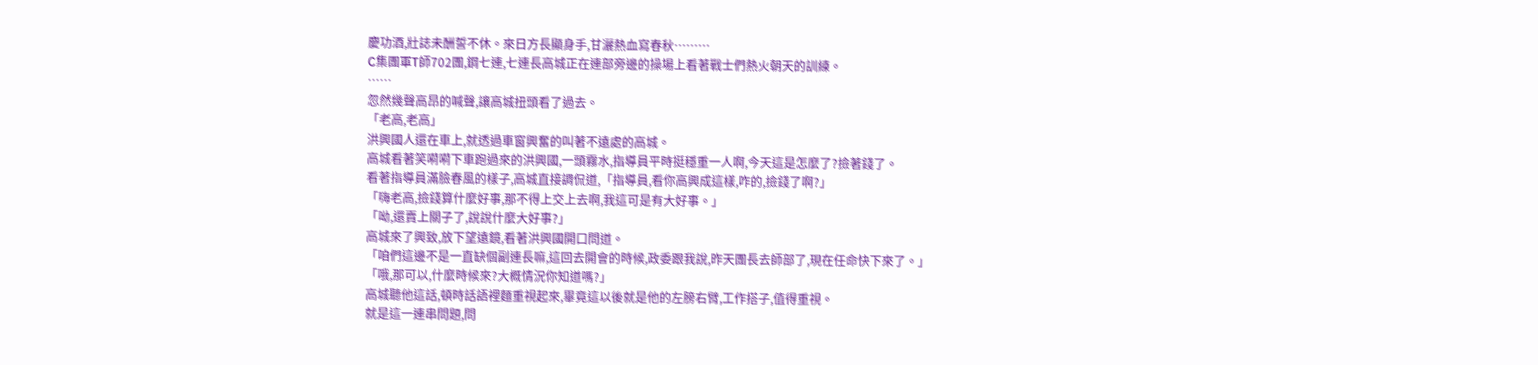慶功酒,壯誌未酬誓不休。來日方長顯身手,甘灑熱血寫春秋………
C集團軍T師702團,鋼七連,七連長高城正在連部旁邊的操場上看著戰士們熱火朝天的訓練。
……
忽然幾聲高昂的喊聲,讓高城扭頭看了過去。
「老高,老高」
洪興國人還在車上,就透過車窗興奮的叫著不遠處的高城。
高城看著笑嗬嗬下車跑過來的洪興國,一頭霧水,指導員平時挺穩重一人啊,今天這是怎麼了?撿著錢了。
看著指導員滿臉春風的樣子,高城直接調侃道,「指導員,看你高興成這樣,咋的,撿錢了啊?」
「嗨老高,撿錢算什麼好事,那不得上交上去啊,我這可是有大好事。」
「呦,還賣上關子了,說說什麼大好事?」
高城來了興致,放下望遠鏡,看著洪興國開口問道。
「咱們這邊不是一直缺個副連長嘛,這回去開會的時候,政委跟我說,昨天團長去師部了,現在任命快下來了。」
「哦,那可以,什麼時候來?大概情況你知道嗎?」
高城聽他這話,頓時話語裡麵重視起來,畢竟這以後就是他的左膀右臂,工作搭子,值得重視。
就是這一連串問題,問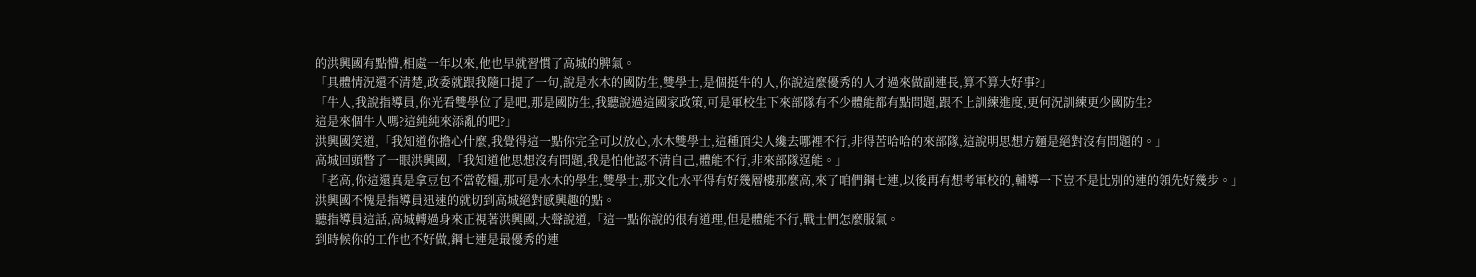的洪興國有點懵,相處一年以來,他也早就習慣了高城的脾氣。
「具體情況還不清楚,政委就跟我隨口提了一句,說是水木的國防生,雙學士,是個挺牛的人,你說這麼優秀的人才過來做副連長,算不算大好事?」
「牛人,我說指導員,你光看雙學位了是吧,那是國防生,我聽說過這國家政策,可是軍校生下來部隊有不少體能都有點問題,跟不上訓練進度,更何況訓練更少國防生?
這是來個牛人嗎?這純純來添亂的吧?」
洪興國笑道,「我知道你擔心什麼,我覺得這一點你完全可以放心,水木雙學士,這種頂尖人纔去哪裡不行,非得苦哈哈的來部隊,這說明思想方麵是絕對沒有問題的。」
高城回頭瞥了一眼洪興國,「我知道他思想沒有問題,我是怕他認不清自己,體能不行,非來部隊逞能。」
「老高,你這還真是拿豆包不當乾糧,那可是水木的學生,雙學士,那文化水平得有好幾層樓那麼高,來了咱們鋼七連,以後再有想考軍校的,輔導一下豈不是比別的連的領先好幾步。」
洪興國不愧是指導員迅速的就切到高城絕對感興趣的點。
聽指導員這話,高城轉過身來正視著洪興國,大聲說道,「這一點你說的很有道理,但是體能不行,戰士們怎麼服氣。
到時候你的工作也不好做,鋼七連是最優秀的連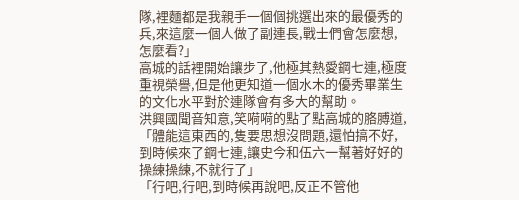隊,裡麵都是我親手一個個挑選出來的最優秀的兵,來這麼一個人做了副連長,戰士們會怎麼想,怎麼看?」
高城的話裡開始讓步了,他極其熱愛鋼七連,極度重視榮譽,但是他更知道一個水木的優秀畢業生的文化水平對於連隊會有多大的幫助。
洪興國聞音知意,笑嗬嗬的點了點高城的胳膊道,「體能這東西的,隻要思想沒問題,還怕搞不好,到時候來了鋼七連,讓史今和伍六一幫著好好的操練操練,不就行了」
「行吧,行吧,到時候再說吧,反正不管他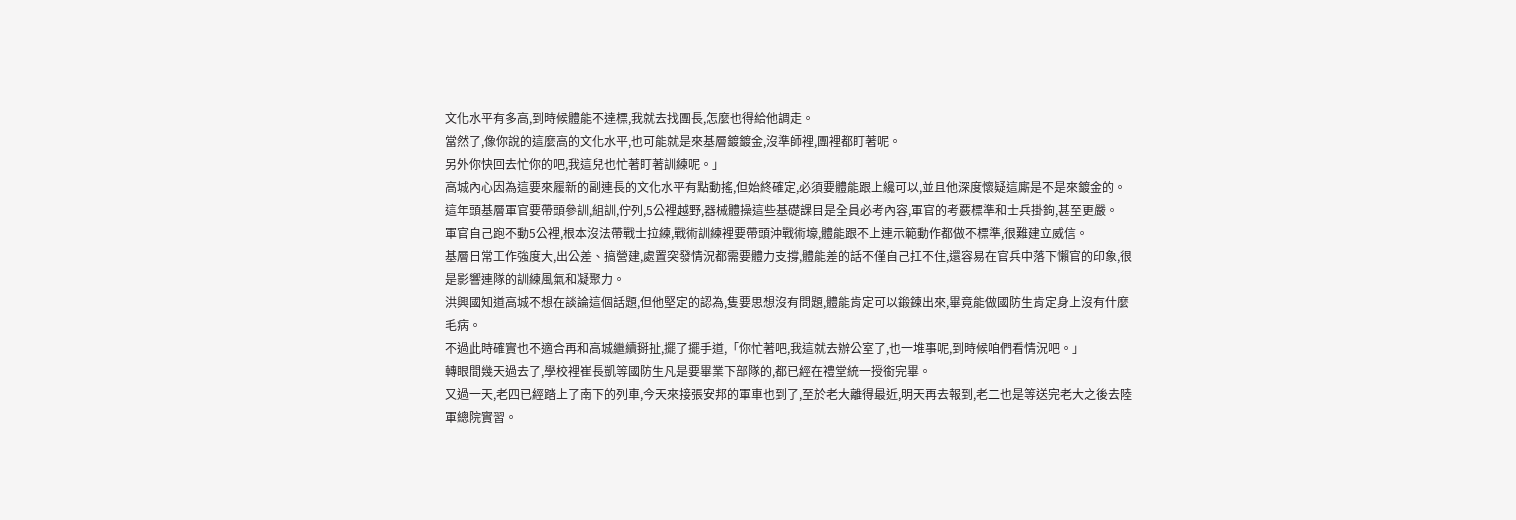文化水平有多高,到時候體能不達標,我就去找團長,怎麼也得給他調走。
當然了,像你說的這麼高的文化水平,也可能就是來基層鍍鍍金,沒準師裡,團裡都盯著呢。
另外你快回去忙你的吧,我這兒也忙著盯著訓練呢。」
高城內心因為這要來履新的副連長的文化水平有點動搖,但始終確定,必須要體能跟上纔可以,並且他深度懷疑這廝是不是來鍍金的。
這年頭基層軍官要帶頭參訓,組訓,佇列,5公裡越野,器械體操這些基礎課目是全員必考內容,軍官的考覈標準和士兵掛鉤,甚至更嚴。
軍官自己跑不動5公裡,根本沒法帶戰士拉練,戰術訓練裡要帶頭沖戰術壕,體能跟不上連示範動作都做不標準,很難建立威信。
基層日常工作強度大,出公差、搞營建,處置突發情況都需要體力支撐,體能差的話不僅自己扛不住,還容易在官兵中落下懶官的印象,很是影響連隊的訓練風氣和凝聚力。
洪興國知道高城不想在談論這個話題,但他堅定的認為,隻要思想沒有問題,體能肯定可以鍛鍊出來,畢竟能做國防生肯定身上沒有什麼毛病。
不過此時確實也不適合再和高城繼續掰扯,擺了擺手道,「你忙著吧,我這就去辦公室了,也一堆事呢,到時候咱們看情況吧。」
轉眼間幾天過去了,學校裡崔長凱等國防生凡是要畢業下部隊的,都已經在禮堂統一授銜完畢。
又過一天,老四已經踏上了南下的列車,今天來接張安邦的軍車也到了,至於老大離得最近,明天再去報到,老二也是等送完老大之後去陸軍總院實習。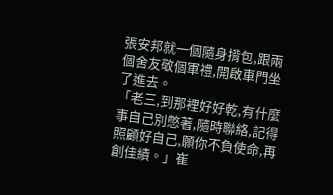張安邦就一個隨身揹包,跟兩個舍友敬個軍禮,開啟車門坐了進去。
「老三,到那裡好好乾,有什麼事自己別憋著,隨時聯絡,記得照顧好自己,願你不負使命,再創佳績。」崔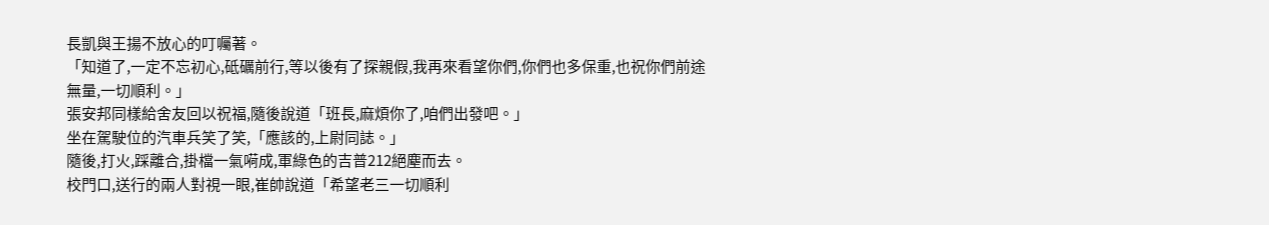長凱與王揚不放心的叮囑著。
「知道了,一定不忘初心,砥礪前行,等以後有了探親假,我再來看望你們,你們也多保重,也祝你們前途無量,一切順利。」
張安邦同樣給舍友回以祝福,隨後說道「班長,麻煩你了,咱們出發吧。」
坐在駕駛位的汽車兵笑了笑,「應該的,上尉同誌。」
隨後,打火,踩離合,掛檔一氣嗬成,軍綠色的吉普212絕塵而去。
校門口,送行的兩人對視一眼,崔帥說道「希望老三一切順利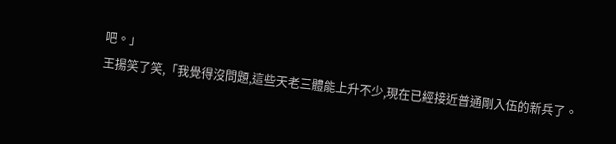吧。」
王揚笑了笑,「我覺得沒問題,這些天老三體能上升不少,現在已經接近普通剛入伍的新兵了。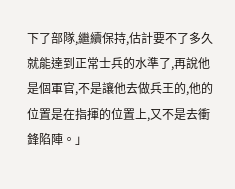下了部隊,繼續保持,估計要不了多久就能達到正常士兵的水準了,再說他是個軍官,不是讓他去做兵王的,他的位置是在指揮的位置上,又不是去衝鋒陷陣。」